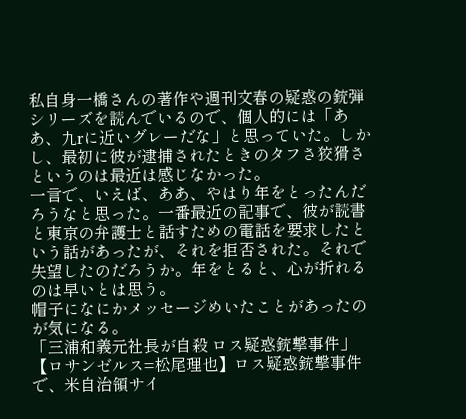私自身一橋さんの著作や週刊文春の疑惑の銃弾シリーズを読んでいるので、個人的には「ああ、九rに近いグレーだな」と思っていた。しかし、最初に彼が逮捕されたときのタフさ狡猾さというのは最近は感じなかった。
一言で、いえば、ああ、やはり年をとったんだろうなと思った。一番最近の記事で、彼が読書と東京の弁護士と話すための電話を要求したという話があったが、それを拒否された。それで失望したのだろうか。年をとると、心が折れるのは早いとは思う。
帽子になにかメッセージめいたことがあったのが気になる。
「三浦和義元社長が自殺 ロス疑惑銃撃事件」
【ロサンゼルス=松尾理也】ロス疑惑銃撃事件で、米自治領サイ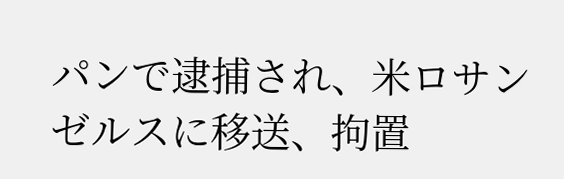パンで逮捕され、米ロサンゼルスに移送、拘置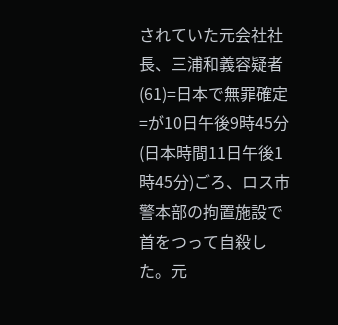されていた元会社社長、三浦和義容疑者(61)=日本で無罪確定=が10日午後9時45分(日本時間11日午後1時45分)ごろ、ロス市警本部の拘置施設で首をつって自殺した。元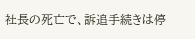社長の死亡で、訴追手続きは停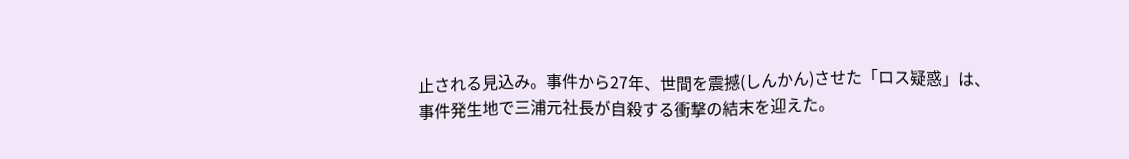止される見込み。事件から27年、世間を震撼(しんかん)させた「ロス疑惑」は、事件発生地で三浦元社長が自殺する衝撃の結末を迎えた。